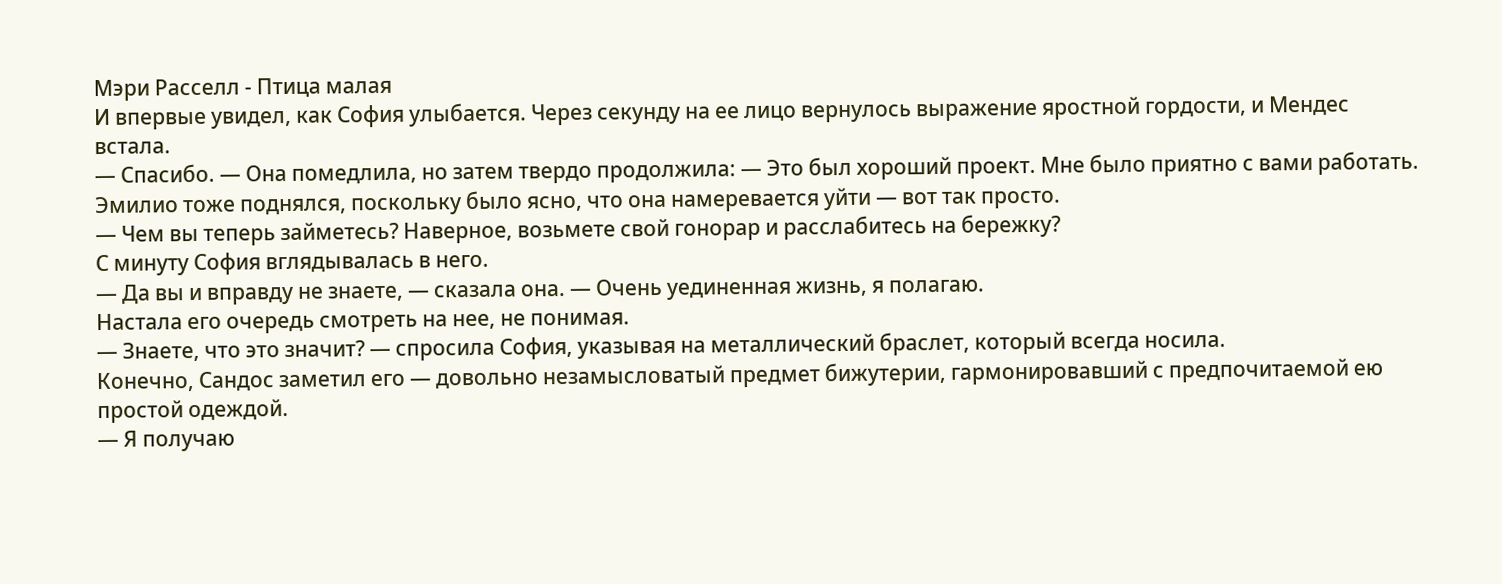Мэри Расселл - Птица малая
И впервые увидел, как София улыбается. Через секунду на ее лицо вернулось выражение яростной гордости, и Мендес встала.
— Спасибо. — Она помедлила, но затем твердо продолжила: — Это был хороший проект. Мне было приятно с вами работать.
Эмилио тоже поднялся, поскольку было ясно, что она намеревается уйти — вот так просто.
— Чем вы теперь займетесь? Наверное, возьмете свой гонорар и расслабитесь на бережку?
С минуту София вглядывалась в него.
— Да вы и вправду не знаете, — сказала она. — Очень уединенная жизнь, я полагаю.
Настала его очередь смотреть на нее, не понимая.
— Знаете, что это значит? — спросила София, указывая на металлический браслет, который всегда носила.
Конечно, Сандос заметил его — довольно незамысловатый предмет бижутерии, гармонировавший с предпочитаемой ею простой одеждой.
— Я получаю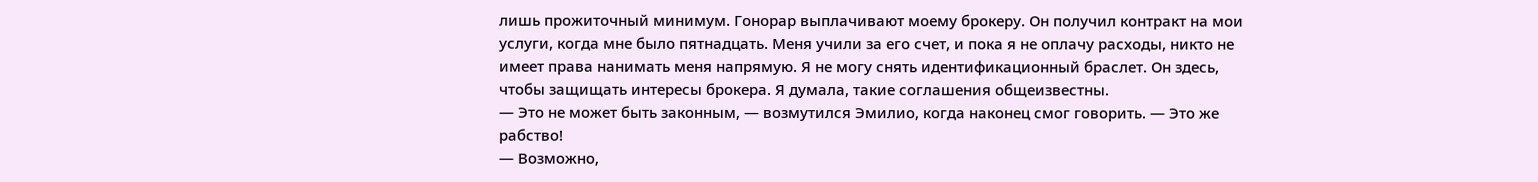лишь прожиточный минимум. Гонорар выплачивают моему брокеру. Он получил контракт на мои услуги, когда мне было пятнадцать. Меня учили за его счет, и пока я не оплачу расходы, никто не имеет права нанимать меня напрямую. Я не могу снять идентификационный браслет. Он здесь, чтобы защищать интересы брокера. Я думала, такие соглашения общеизвестны.
— Это не может быть законным, — возмутился Эмилио, когда наконец смог говорить. — Это же рабство!
— Возможно,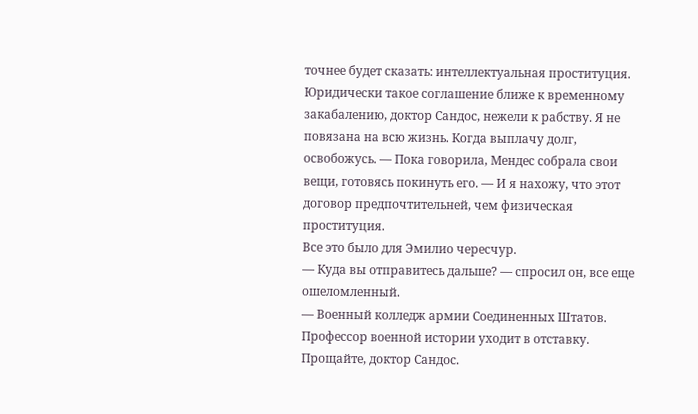точнее будет сказать: интеллектуальная проституция. Юридически такое соглашение ближе к временному закабалению, доктор Сандос, нежели к рабству. Я не повязана на всю жизнь. Когда выплачу долг, освобожусь. — Пока говорила, Мендес собрала свои вещи, готовясь покинуть его. — И я нахожу, что этот договор предпочтительней, чем физическая проституция.
Все это было для Эмилио чересчур.
— Куда вы отправитесь дальше? — спросил он, все еще ошеломленный.
— Военный колледж армии Соединенных Штатов. Профессор военной истории уходит в отставку. Прощайте, доктор Сандос.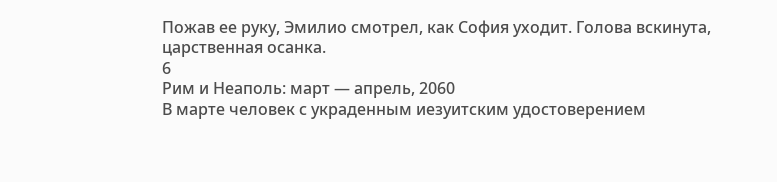Пожав ее руку, Эмилио смотрел, как София уходит. Голова вскинута, царственная осанка.
6
Рим и Неаполь: март — апрель, 2060
В марте человек с украденным иезуитским удостоверением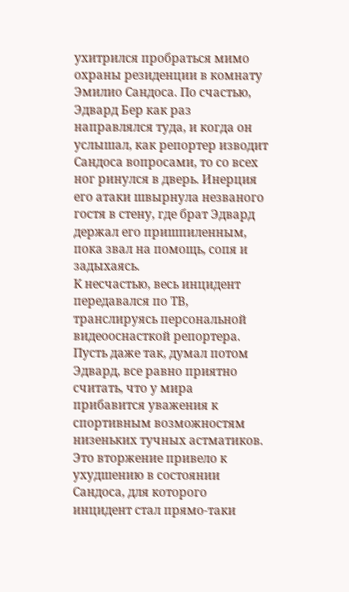ухитрился пробраться мимо охраны резиденции в комнату Эмилио Сандоса. По счастью, Эдвард Бер как раз направлялся туда, и когда он услышал, как репортер изводит Сандоса вопросами, то со всех ног ринулся в дверь. Инерция его атаки швырнула незваного гостя в стену, где брат Эдвард держал его пришпиленным, пока звал на помощь, сопя и задыхаясь.
К несчастью, весь инцидент передавался по ТВ, транслируясь персональной видеооснасткой репортера. Пусть даже так, думал потом Эдвард, все равно приятно считать, что у мира прибавится уважения к спортивным возможностям низеньких тучных астматиков.
Это вторжение привело к ухудшению в состоянии Сандоса, для которого инцидент стал прямо-таки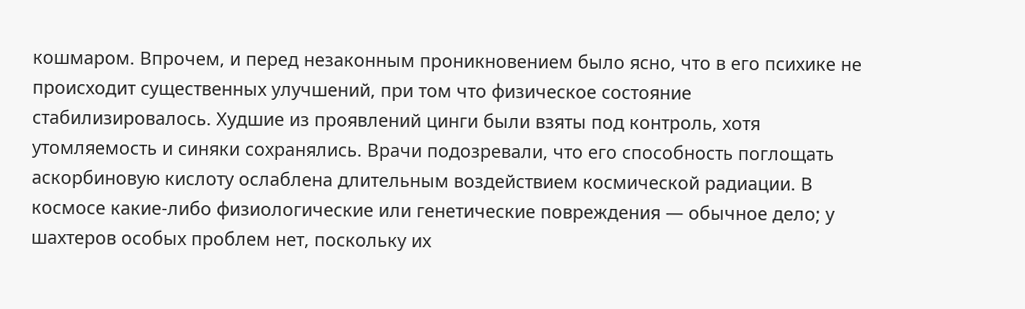кошмаром. Впрочем, и перед незаконным проникновением было ясно, что в его психике не происходит существенных улучшений, при том что физическое состояние стабилизировалось. Худшие из проявлений цинги были взяты под контроль, хотя утомляемость и синяки сохранялись. Врачи подозревали, что его способность поглощать аскорбиновую кислоту ослаблена длительным воздействием космической радиации. В космосе какие-либо физиологические или генетические повреждения — обычное дело; у шахтеров особых проблем нет, поскольку их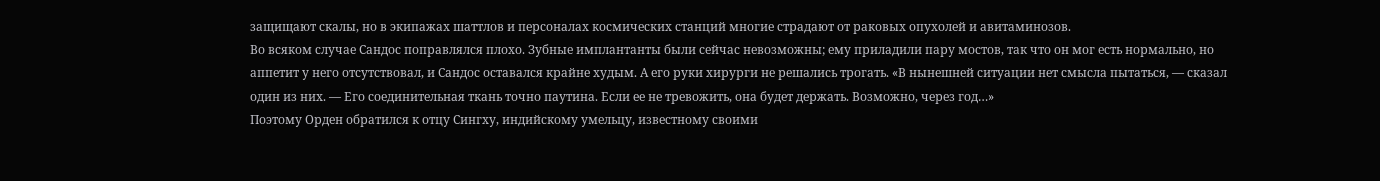защищают скалы, но в экипажах шаттлов и персоналах космических станций многие страдают от раковых опухолей и авитаминозов.
Во всяком случае Сандос поправлялся плохо. Зубные имплантанты были сейчас невозможны; ему приладили пару мостов, так что он мог есть нормально, но аппетит у него отсутствовал, и Сандос оставался крайне худым. А его руки хирурги не решались трогать. «В нынешней ситуации нет смысла пытаться, — сказал один из них. — Его соединительная ткань точно паутина. Если ее не тревожить, она будет держать. Возможно, через год…»
Поэтому Орден обратился к отцу Сингху, индийскому умельцу, известному своими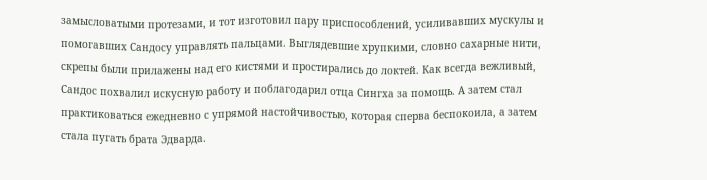замысловатыми протезами, и тот изготовил пару приспособлений, усиливавших мускулы и помогавших Сандосу управлять пальцами. Выглядевшие хрупкими, словно сахарные нити, скрепы были прилажены над его кистями и простирались до локтей. Как всегда вежливый, Сандос похвалил искусную работу и поблагодарил отца Сингха за помощь. А затем стал практиковаться ежедневно с упрямой настойчивостью, которая сперва беспокоила, а затем стала пугать брата Эдварда.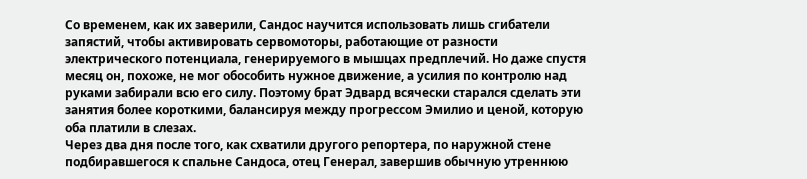Со временем, как их заверили, Сандос научится использовать лишь сгибатели запястий, чтобы активировать сервомоторы, работающие от разности электрического потенциала, генерируемого в мышцах предплечий. Но даже спустя месяц он, похоже, не мог обособить нужное движение, а усилия по контролю над руками забирали всю его силу. Поэтому брат Эдвард всячески старался сделать эти занятия более короткими, балансируя между прогрессом Эмилио и ценой, которую оба платили в слезах.
Через два дня после того, как схватили другого репортера, по наружной стене подбиравшегося к спальне Сандоса, отец Генерал, завершив обычную утреннюю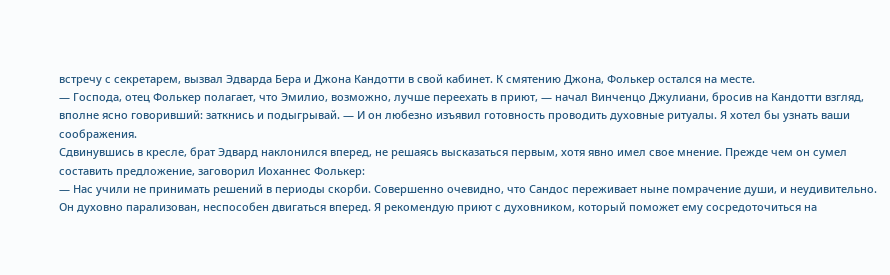встречу с секретарем, вызвал Эдварда Бера и Джона Кандотти в свой кабинет. К смятению Джона, Фолькер остался на месте.
— Господа, отец Фолькер полагает, что Эмилио, возможно, лучше переехать в приют, — начал Винченцо Джулиани, бросив на Кандотти взгляд, вполне ясно говоривший: заткнись и подыгрывай. — И он любезно изъявил готовность проводить духовные ритуалы. Я хотел бы узнать ваши соображения.
Сдвинувшись в кресле, брат Эдвард наклонился вперед, не решаясь высказаться первым, хотя явно имел свое мнение. Прежде чем он сумел составить предложение, заговорил Иоханнес Фолькер:
— Нас учили не принимать решений в периоды скорби. Совершенно очевидно, что Сандос переживает ныне помрачение души, и неудивительно. Он духовно парализован, неспособен двигаться вперед. Я рекомендую приют с духовником, который поможет ему сосредоточиться на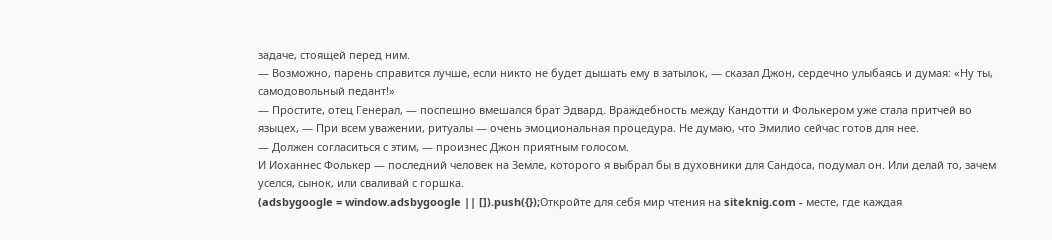задаче, стоящей перед ним.
— Возможно, парень справится лучше, если никто не будет дышать ему в затылок, — сказал Джон, сердечно улыбаясь и думая: «Ну ты, самодовольный педант!»
— Простите, отец Генерал, — поспешно вмешался брат Эдвард. Враждебность между Кандотти и Фолькером уже стала притчей во языцех, — При всем уважении, ритуалы — очень эмоциональная процедура. Не думаю, что Эмилио сейчас готов для нее.
— Должен согласиться с этим, — произнес Джон приятным голосом.
И Иоханнес Фолькер — последний человек на Земле, которого я выбрал бы в духовники для Сандоса, подумал он. Или делай то, зачем уселся, сынок, или сваливай с горшка.
(adsbygoogle = window.adsbygoogle || []).push({});Откройте для себя мир чтения на siteknig.com - месте, где каждая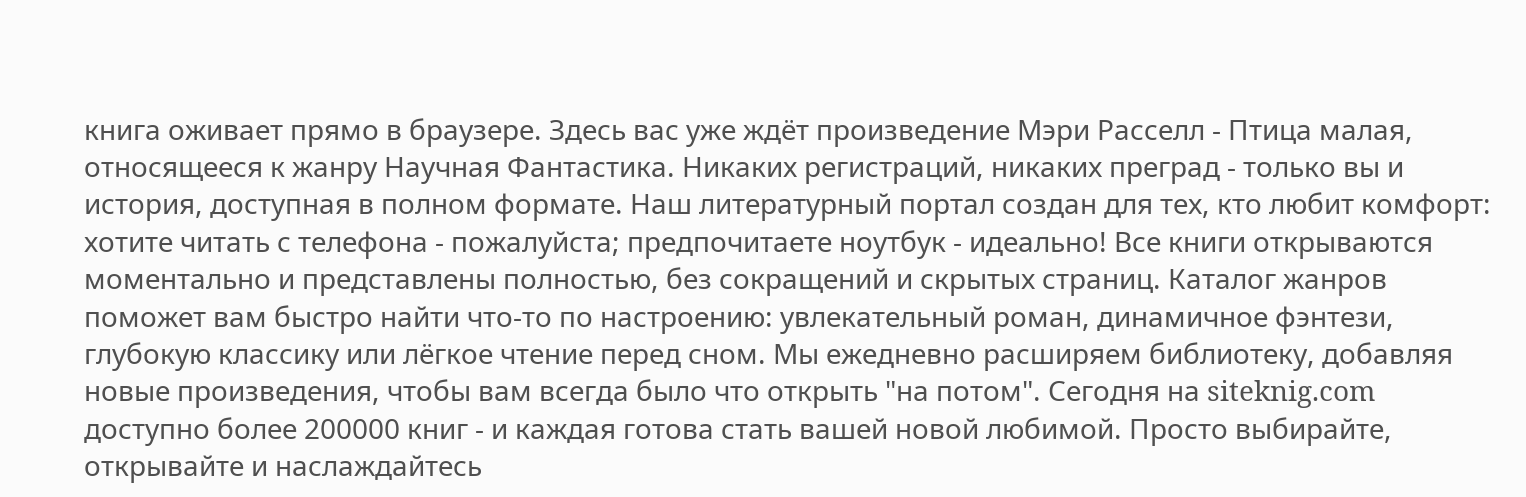книга оживает прямо в браузере. Здесь вас уже ждёт произведение Мэри Расселл - Птица малая, относящееся к жанру Научная Фантастика. Никаких регистраций, никаких преград - только вы и история, доступная в полном формате. Наш литературный портал создан для тех, кто любит комфорт: хотите читать с телефона - пожалуйста; предпочитаете ноутбук - идеально! Все книги открываются моментально и представлены полностью, без сокращений и скрытых страниц. Каталог жанров поможет вам быстро найти что-то по настроению: увлекательный роман, динамичное фэнтези, глубокую классику или лёгкое чтение перед сном. Мы ежедневно расширяем библиотеку, добавляя новые произведения, чтобы вам всегда было что открыть "на потом". Сегодня на siteknig.com доступно более 200000 книг - и каждая готова стать вашей новой любимой. Просто выбирайте, открывайте и наслаждайтесь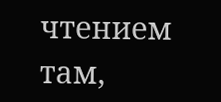чтением там,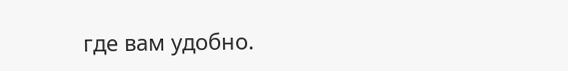где вам удобно.